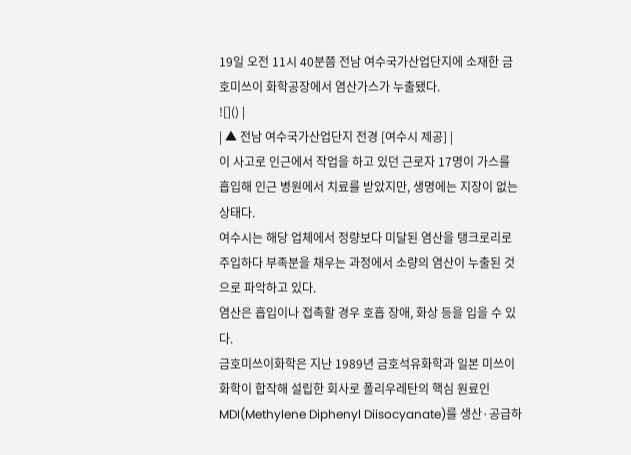19일 오전 11시 40분쯤 전남 여수국가산업단지에 소재한 금호미쓰이 화학공장에서 염산가스가 누출됐다.
![]() |
| ▲ 전남 여수국가산업단지 전경 [여수시 제공] |
이 사고로 인근에서 작업을 하고 있던 근로자 17명이 가스를 흡입해 인근 병원에서 치료를 받았지만, 생명에는 지장이 없는 상태다.
여수시는 해당 업체에서 정량보다 미달된 염산을 탱크로리로 주입하다 부족분을 채우는 과정에서 소량의 염산이 누출된 것으로 파악하고 있다.
염산은 흡입이나 접촉할 경우 호흡 장애, 화상 등을 입을 수 있다.
금호미쓰이화학은 지난 1989년 금호석유화학과 일본 미쓰이화학이 합작해 설립한 회사로 폴리우레탄의 핵심 원료인 MDI(Methylene Diphenyl Diisocyanate)를 생산·공급하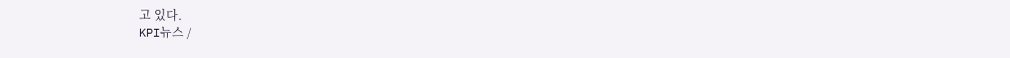고 있다.
KPI뉴스 /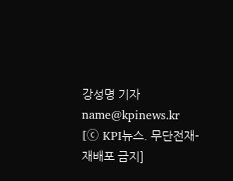강성명 기자 name@kpinews.kr
[ⓒ KPI뉴스. 무단전재-재배포 금지]